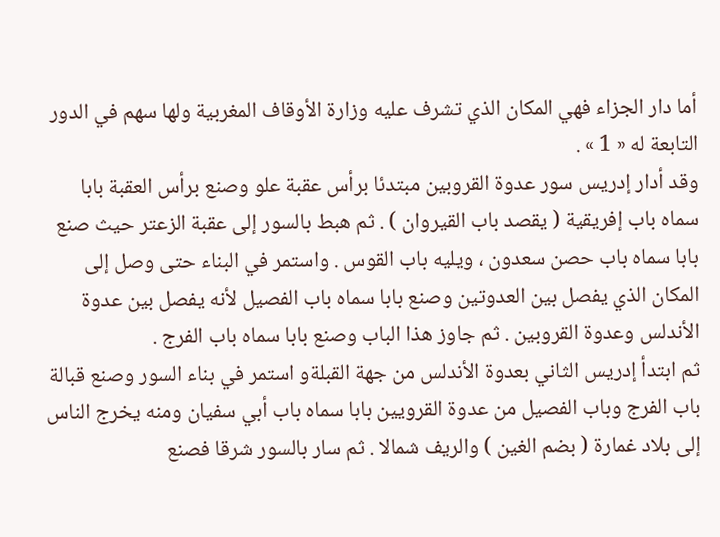أما دار الجزاء فهي المكان الذي تشرف عليه وزارة الأوقاف المغربية ولها سهم في الدور التابعة له « 1 » .
وقد أدار إدريس سور عدوة القروبين مبتدئا برأس عقبة علو وصنع برأس العقبة بابا سماه باب إفريقية ( يقصد باب القيروان ) . ثم هبط بالسور إلى عقبة الزعتر حيث صنع بابا سماه باب حصن سعدون ، ويليه باب القوس . واستمر في البناء حتى وصل إلى المكان الذي يفصل بين العدوتين وصنع بابا سماه باب الفصيل لأنه يفصل بين عدوة الأندلس وعدوة القروبين . ثم جاوز هذا الباب وصنع بابا سماه باب الفرج .
ثم ابتدأ إدريس الثاني بعدوة الأندلس من جهة القبلةو استمر في بناء السور وصنع قبالة باب الفرج وباب الفصيل من عدوة القرويين بابا سماه باب أبي سفيان ومنه يخرج الناس إلى بلاد غمارة ( بضم الغين ) والريف شمالا . ثم سار بالسور شرقا فصنع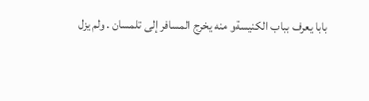بابا يعرف بباب الكنيسةو منه يخرج المسافر إلى تلمسان . ولم يزل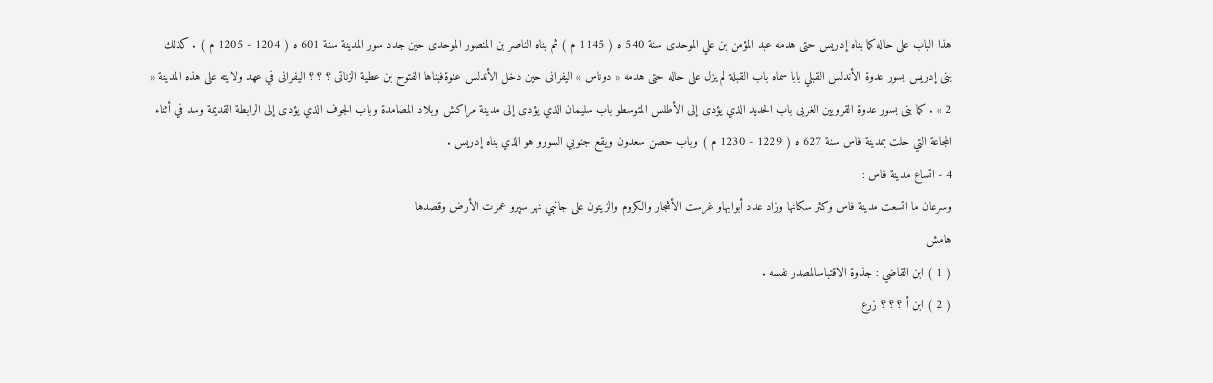هذا الباب على حاله كما بناه إدريس حتى هدمه عبد المؤمن بن علي الموحدى سنة 540 ه ( 1145 م ) ثم بناه الناصر بن المنصور الموحدى حين جدد سور المدينة سنة 601 ه ( 1204 - 1205 م ) . كذلك بنى إدريس بسور عدوة الأندلس القبلي بابا سماه باب القبلة لم يزل على حاله حتى هدمه « دوناس » اليفرانى حين دخل الأندلس عنوةفبناها الفتوح بن عطية الزناتى ؟ ؟ ؟ اليفرانى في عهد ولايته على هذه المدينة « 2 » . كما بنى بسور عدوة القرويين الغربى باب الحديد الذي يؤدى إلى الأطلس المتوسطو باب سليمان الذي يؤدى إلى مدينة مراكش وبلاد المصامدة وباب الجوف الذي يؤدى إلى الرابطة القديمة وسد في أثناء المجاعة التي حلت بمدينة فاس سنة 627 ه ( 1229 - 1230 م ) وباب حصن سعدون ويقع جنوبي السورو هو الذي بناه إدريس .
4 - اتساع مدينة فاس :
وسرعان ما اتسعت مدينة فاس وكثر سكانها وزاد عدد أبوابهاو غرست الأشجار والكروم والزيتون على جانبي نهر سپرو عمرت الأرض وقصدها
هامش
( 1 ) ابن القاضي : جذوة الاقتباسالمصدر نفسه .
( 2 ) ابن أ ؟ ؟ ؟ زرع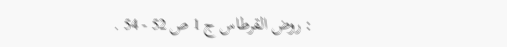: روض القرطاس ج 1 ص 52 - 54 .